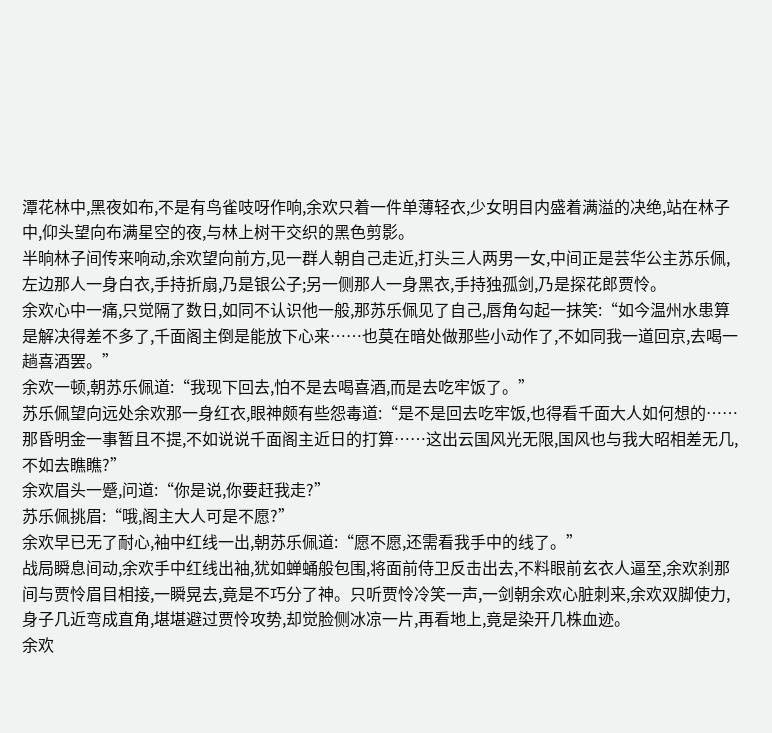潭花林中,黑夜如布,不是有鸟雀吱呀作响,余欢只着一件单薄轻衣,少女明目内盛着满溢的决绝,站在林子中,仰头望向布满星空的夜,与林上树干交织的黑色剪影。
半晌林子间传来响动,余欢望向前方,见一群人朝自己走近,打头三人两男一女,中间正是芸华公主苏乐佩,左边那人一身白衣,手持折扇,乃是银公子;另一侧那人一身黑衣,手持独孤剑,乃是探花郎贾怜。
余欢心中一痛,只觉隔了数日,如同不认识他一般,那苏乐佩见了自己,唇角勾起一抹笑:“如今温州水患算是解决得差不多了,千面阁主倒是能放下心来……也莫在暗处做那些小动作了,不如同我一道回京,去喝一趟喜酒罢。”
余欢一顿,朝苏乐佩道:“我现下回去,怕不是去喝喜酒,而是去吃牢饭了。”
苏乐佩望向远处余欢那一身红衣,眼神颇有些怨毒道:“是不是回去吃牢饭,也得看千面大人如何想的……那昏明金一事暂且不提,不如说说千面阁主近日的打算……这出云国风光无限,国风也与我大昭相差无几,不如去瞧瞧?”
余欢眉头一蹙,问道:“你是说,你要赶我走?”
苏乐佩挑眉:“哦,阁主大人可是不愿?”
余欢早已无了耐心,袖中红线一出,朝苏乐佩道:“愿不愿,还需看我手中的线了。”
战局瞬息间动,余欢手中红线出袖,犹如蝉蛹般包围,将面前侍卫反击出去,不料眼前玄衣人逼至,余欢刹那间与贾怜眉目相接,一瞬晃去,竟是不巧分了神。只听贾怜冷笑一声,一剑朝余欢心脏刺来,余欢双脚使力,身子几近弯成直角,堪堪避过贾怜攻势,却觉脸侧冰凉一片,再看地上,竟是染开几株血迹。
余欢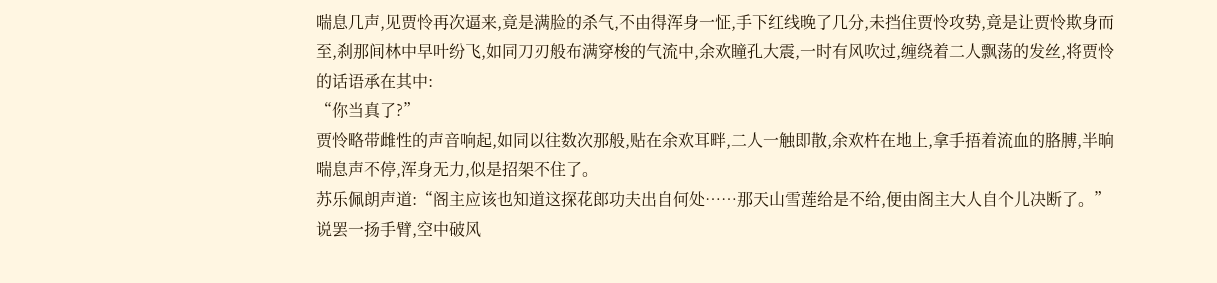喘息几声,见贾怜再次逼来,竟是满脸的杀气,不由得浑身一怔,手下红线晚了几分,未挡住贾怜攻势,竟是让贾怜欺身而至,刹那间林中早叶纷飞,如同刀刃般布满穿梭的气流中,余欢瞳孔大震,一时有风吹过,缠绕着二人飘荡的发丝,将贾怜的话语承在其中:
“你当真了?”
贾怜略带雌性的声音响起,如同以往数次那般,贴在余欢耳畔,二人一触即散,余欢杵在地上,拿手捂着流血的胳膊,半晌喘息声不停,浑身无力,似是招架不住了。
苏乐佩朗声道:“阁主应该也知道这探花郎功夫出自何处……那天山雪莲给是不给,便由阁主大人自个儿决断了。”
说罢一扬手臂,空中破风